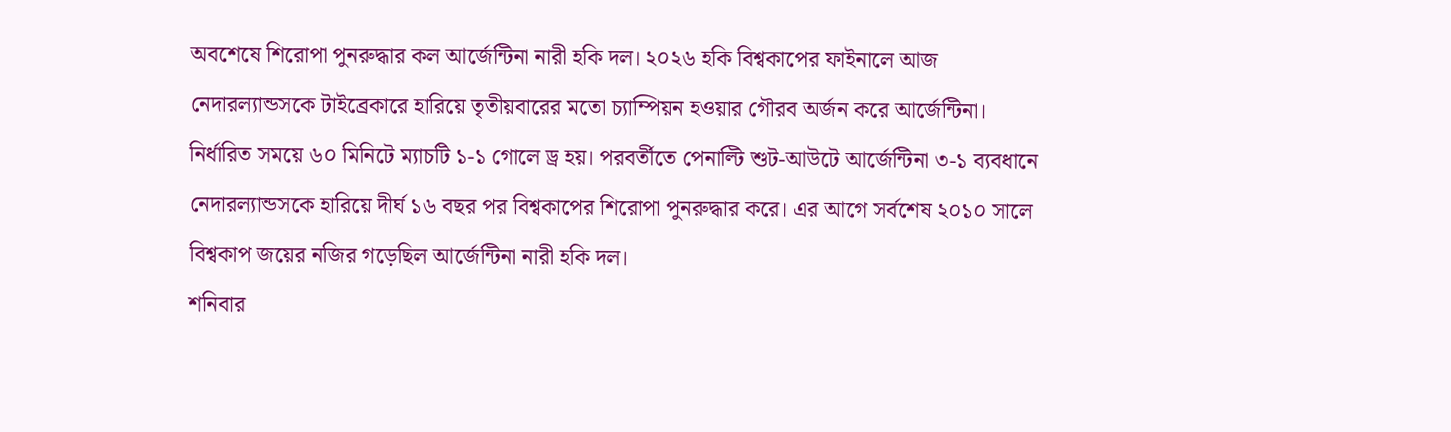অবশেষে শিরোপা পুনরুদ্ধার কল আর্জেন্টিনা নারী হকি দল। ২০২৬ হকি বিশ্বকাপের ফাইনালে আজ নেদারল্যান্ডসকে টাইব্রেকারে হারিয়ে তৃতীয়বারের মতো চ্যাম্পিয়ন হওয়ার গৌরব অর্জন করে আর্জেন্টিনা। নির্ধারিত সময়ে ৬০ মিনিটে ম্যাচটি ১-১ গোলে ড্র হয়। পরবর্তীতে পেনাল্টি শুট-আউটে আর্জেন্টিনা ৩-১ ব্যবধানে নেদারল্যান্ডসকে হারিয়ে দীর্ঘ ১৬ বছর পর বিশ্বকাপের শিরোপা পুনরুদ্ধার করে। এর আগে সর্বশেষ ২০১০ সালে বিশ্বকাপ জয়ের নজির গড়েছিল আর্জেন্টিনা নারী হকি দল।
শনিবার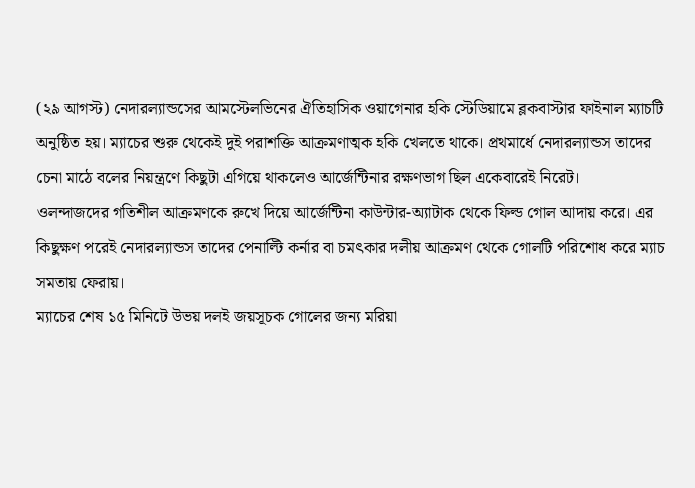(২৯ আগস্ট) নেদারল্যান্ডসের আমস্টেলভিনের ঐতিহাসিক ওয়াগেনার হকি স্টেডিয়ামে ব্লকবাস্টার ফাইনাল ম্যাচটি অনুষ্ঠিত হয়। ম্যাচের শুরু থেকেই দুই পরাশক্তি আক্রমণাত্মক হকি খেলতে থাকে। প্রথমার্ধে নেদারল্যান্ডস তাদের চেনা মাঠে বলের নিয়ন্ত্রণে কিছুটা এগিয়ে থাকলেও আর্জেন্টিনার রক্ষণভাগ ছিল একেবারেই নিরেট।
ওলন্দাজদের গতিশীল আক্রমণকে রুখে দিয়ে আর্জেন্টিনা কাউন্টার-অ্যাটাক থেকে ফিল্ড গোল আদায় করে। এর কিছুক্ষণ পরেই নেদারল্যান্ডস তাদের পেনাল্টি কর্নার বা চমৎকার দলীয় আক্রমণ থেকে গোলটি পরিশোধ করে ম্যাচ সমতায় ফেরায়।
ম্যাচের শেষ ১৫ মিনিটে উভয় দলই জয়সূচক গোলের জন্য মরিয়া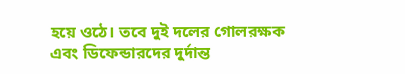হয়ে ওঠে। তবে দুই দলের গোলরক্ষক এবং ডিফেন্ডারদের দুর্দান্ত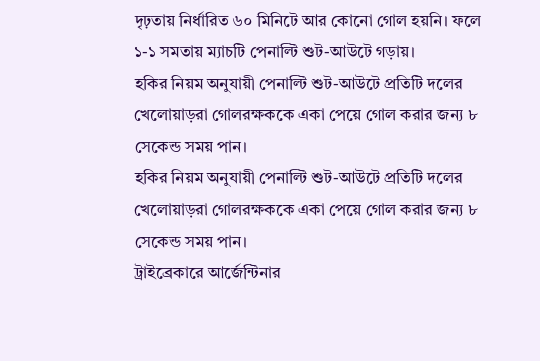দৃঢ়তায় নির্ধারিত ৬০ মিনিটে আর কোনো গোল হয়নি। ফলে ১-১ সমতায় ম্যাচটি পেনাল্টি শুট-আউটে গড়ায়।
হকির নিয়ম অনুযায়ী পেনাল্টি শুট-আউটে প্রতিটি দলের খেলোয়াড়রা গোলরক্ষককে একা পেয়ে গোল করার জন্য ৮ সেকেন্ড সময় পান।
হকির নিয়ম অনুযায়ী পেনাল্টি শুট-আউটে প্রতিটি দলের খেলোয়াড়রা গোলরক্ষককে একা পেয়ে গোল করার জন্য ৮ সেকেন্ড সময় পান।
ট্রাইব্রেকারে আর্জেন্টিনার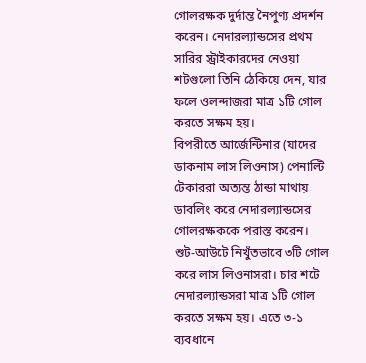গোলরক্ষক দুর্দান্ত নৈপুণ্য প্রদর্শন করেন। নেদারল্যান্ডসের প্রথম সারির স্ট্রাইকারদের নেওয়া শটগুলো তিনি ঠেকিয়ে দেন, যার ফলে ওলন্দাজরা মাত্র ১টি গোল করতে সক্ষম হয়।
বিপরীতে আর্জেন্টিনার (যাদের ডাকনাম লাস লিওনাস) পেনাল্টি টেকাররা অত্যন্ত ঠান্ডা মাথায় ডাবলিং করে নেদারল্যান্ডসের গোলরক্ষককে পরাস্ত করেন। শুট-আউটে নিখুঁতভাবে ৩টি গোল করে লাস লিওনাসরা। চার শটে নেদারল্যান্ডসরা মাত্র ১টি গোল করতে সক্ষম হয়। এতে ৩-১ ব্যবধানে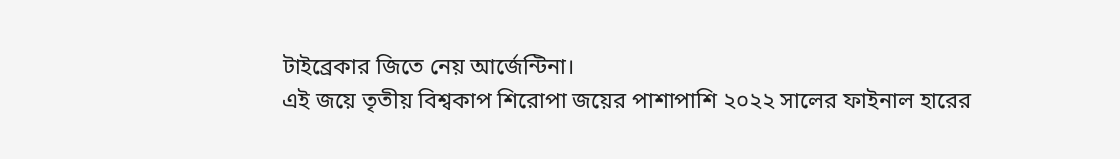টাইব্রেকার জিতে নেয় আর্জেন্টিনা।
এই জয়ে তৃতীয় বিশ্বকাপ শিরোপা জয়ের পাশাপাশি ২০২২ সালের ফাইনাল হারের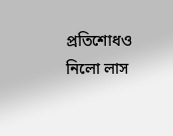প্রতিশোধও নিলো লাস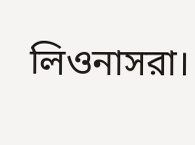লিওনাসরা।